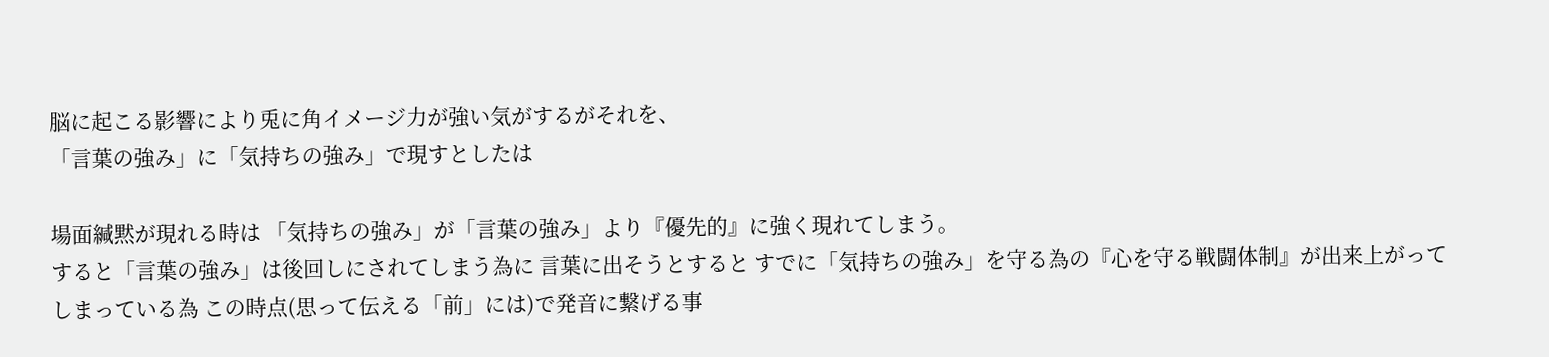脳に起こる影響により兎に角イメージ力が強い気がするがそれを、
「言葉の強み」に「気持ちの強み」で現すとしたは

場面緘黙が現れる時は 「気持ちの強み」が「言葉の強み」より『優先的』に強く現れてしまう。
すると「言葉の強み」は後回しにされてしまう為に 言葉に出そうとすると すでに「気持ちの強み」を守る為の『心を守る戦闘体制』が出来上がってしまっている為 この時点(思って伝える「前」には)で発音に繋げる事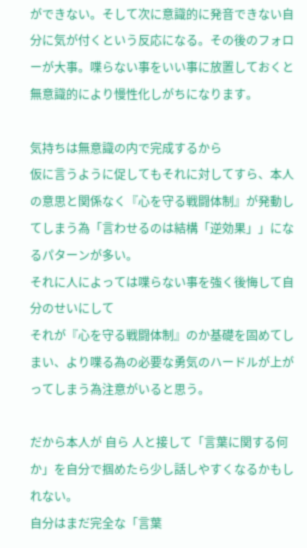ができない。そして次に意識的に発音できない自分に気が付くという反応になる。その後のフォローが大事。喋らない事をいい事に放置しておくと無意識的により慢性化しがちになります。

気持ちは無意識の内で完成するから
仮に言うように促してもそれに対してすら、本人の意思と関係なく『心を守る戦闘体制』が発動してしまう為「言わせるのは結構「逆効果」」になるパターンが多い。
それに人によっては喋らない事を強く後悔して自分のせいにして
それが『心を守る戦闘体制』のか基礎を固めてしまい、より喋る為の必要な勇気のハードルが上がってしまう為注意がいると思う。

だから本人が 自ら 人と接して「言葉に関する何か」を自分で掴めたら少し話しやすくなるかもしれない。
自分はまだ完全な「言葉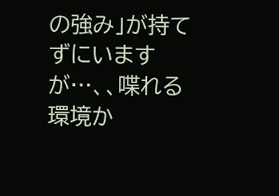の強み」が持てずにいますが…、、喋れる環境か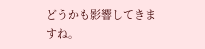どうかも影響してきますね。